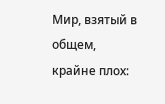Мир, взятый в общем, крайне плох: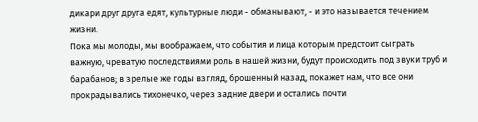дикари друг друга едят, культурные люди - обманывают, - и это называется течением жизни.
Пока мы молоды, мы воображаем, что события и лица которым предстоит сыграть важную, чреватую последствиями роль в нашей жизни, будут происходить под звуки труб и барабанов; в зрелые же годы взгляд, брошенный назад, покажет нам, что все они прокрадывались тихонечко, через задние двери и остались почти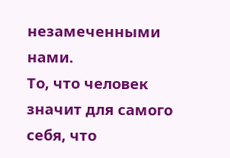незамеченными нами.
То, что человек значит для самого себя, что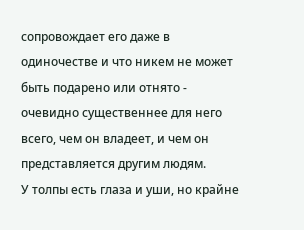сопровождает его даже в одиночестве и что никем не может быть подарено или отнято - очевидно существеннее для него всего, чем он владеет, и чем он представляется другим людям.
У толпы есть глаза и уши, но крайне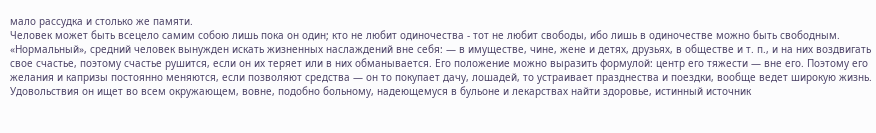мало рассудка и столько же памяти.
Человек может быть всецело самим собою лишь пока он один; кто не любит одиночества - тот не любит свободы, ибо лишь в одиночестве можно быть свободным.
«Нормальный», средний человек вынужден искать жизненных наслаждений вне себя: — в имуществе, чине, жене и детях, друзьях, в обществе и т. п., и на них воздвигать свое счастье, поэтому счастье рушится, если он их теряет или в них обманывается. Его положение можно выразить формулой: центр его тяжести — вне его. Поэтому его желания и капризы постоянно меняются, если позволяют средства — он то покупает дачу, лошадей, то устраивает празднества и поездки, вообще ведет широкую жизнь. Удовольствия он ищет во всем окружающем, вовне, подобно больному, надеющемуся в бульоне и лекарствах найти здоровье, истинный источник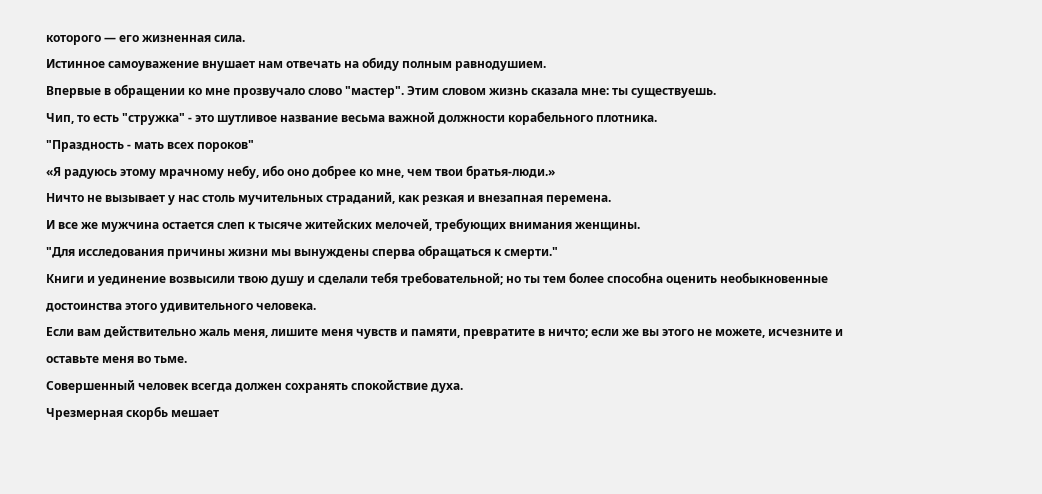которого — его жизненная сила.
Истинное самоуважение внушает нам отвечать на обиду полным равнодушием.
Впервые в обращении ко мне прозвучало слово "мастер". Этим словом жизнь сказала мне: ты существуешь.
Чип, то есть "стружка" - это шутливое название весьма важной должности корабельного плотника.
"Праздность - мать всех пороков"
«Я радуюсь этому мрачному небу, ибо оно добрее ко мне, чем твои братья-люди.»
Ничто не вызывает у нас столь мучительных страданий, как резкая и внезапная перемена.
И все же мужчина остается слеп к тысяче житейских мелочей, требующих внимания женщины.
"Для исследования причины жизни мы вынуждены сперва обращаться к смерти."
Книги и уединение возвысили твою душу и сделали тебя требовательной; но ты тем более способна оценить необыкновенные достоинства этого удивительного человека.
Если вам действительно жаль меня, лишите меня чувств и памяти, превратите в ничто; если же вы этого не можете, исчезните и оставьте меня во тьме.
Совершенный человек всегда должен сохранять спокойствие духа.
Чрезмерная скорбь мешает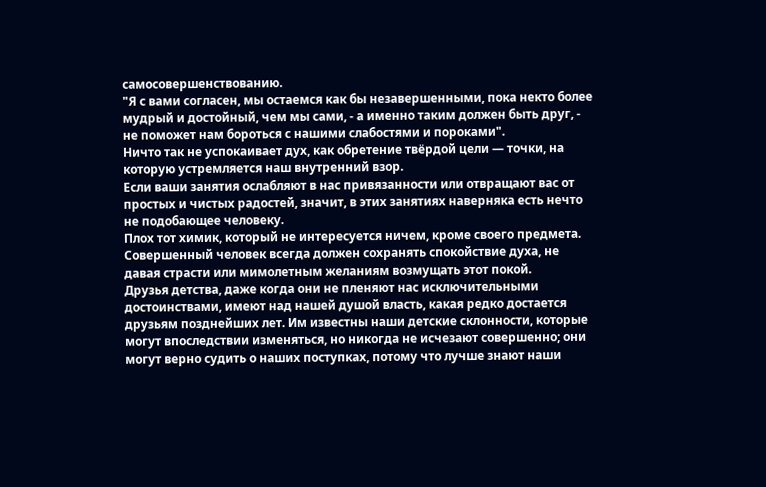самосовершенствованию.
"Я с вами согласен, мы остаемся как бы незавершенными, пока некто более мудрый и достойный, чем мы сами, - а именно таким должен быть друг, - не поможет нам бороться с нашими слабостями и пороками".
Ничто так не успокаивает дух, как обретение твёрдой цели — точки, на которую устремляется наш внутренний взор.
Если ваши занятия ослабляют в нас привязанности или отвращают вас от простых и чистых радостей, значит, в этих занятиях наверняка есть нечто не подобающее человеку.
Плох тот химик, который не интересуется ничем, кроме своего предмета.
Совершенный человек всегда должен сохранять спокойствие духа, не давая страсти или мимолетным желаниям возмущать этот покой.
Друзья детства, даже когда они не пленяют нас исключительными достоинствами, имеют над нашей душой власть, какая редко достается друзьям позднейших лет. Им известны наши детские склонности, которые могут впоследствии изменяться, но никогда не исчезают совершенно; они могут верно судить о наших поступках, потому что лучше знают наши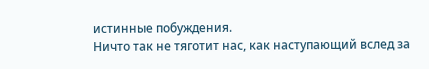истинные побуждения.
Ничто так не тяготит нас, как наступающий вслед за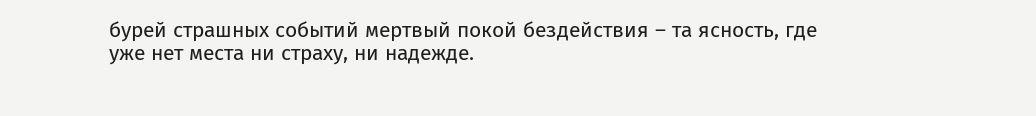бурей страшных событий мертвый покой бездействия – та ясность, где уже нет места ни страху, ни надежде.